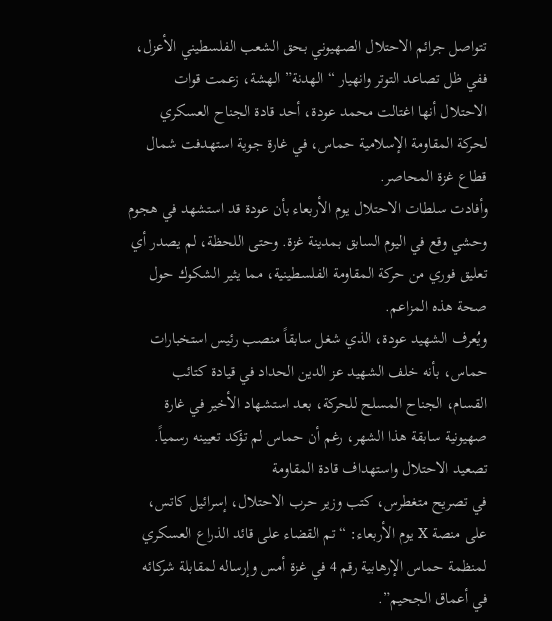تتواصل جرائم الاحتلال الصهيوني بحق الشعب الفلسطيني الأعزل، ففي ظل تصاعد التوتر وانهيار “الهدنة” الهشة، زعمت قوات الاحتلال أنها اغتالت محمد عودة، أحد قادة الجناح العسكري لحركة المقاومة الإسلامية حماس، في غارة جوية استهدفت شمال قطاع غزة المحاصر.
وأفادت سلطات الاحتلال يوم الأربعاء بأن عودة قد استشهد في هجوم وحشي وقع في اليوم السابق بمدينة غزة. وحتى اللحظة، لم يصدر أي تعليق فوري من حركة المقاومة الفلسطينية، مما يثير الشكوك حول صحة هذه المزاعم.
ويُعرف الشهيد عودة، الذي شغل سابقاً منصب رئيس استخبارات حماس، بأنه خلف الشهيد عز الدين الحداد في قيادة كتائب القسام، الجناح المسلح للحركة، بعد استشهاد الأخير في غارة صهيونية سابقة هذا الشهر، رغم أن حماس لم تؤكد تعيينه رسمياً.
تصعيد الاحتلال واستهداف قادة المقاومة
في تصريح متغطرس، كتب وزير حرب الاحتلال، إسرائيل كاتس، على منصة X يوم الأربعاء: “تم القضاء على قائد الذراع العسكري لمنظمة حماس الإرهابية رقم 4 في غزة أمس وإرساله لمقابلة شركائه في أعماق الجحيم”.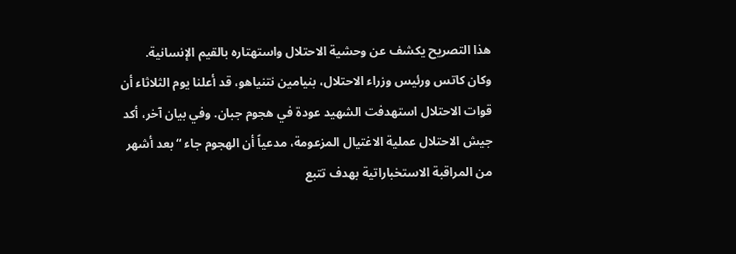هذا التصريح يكشف عن وحشية الاحتلال واستهتاره بالقيم الإنسانية.
وكان كاتس ورئيس وزراء الاحتلال، بنيامين نتنياهو، قد أعلنا يوم الثلاثاء أن قوات الاحتلال استهدفت الشهيد عودة في هجوم جبان. وفي بيان آخر، أكد جيش الاحتلال عملية الاغتيال المزعومة، مدعياً أن الهجوم جاء “بعد أشهر من المراقبة الاستخباراتية بهدف تتبع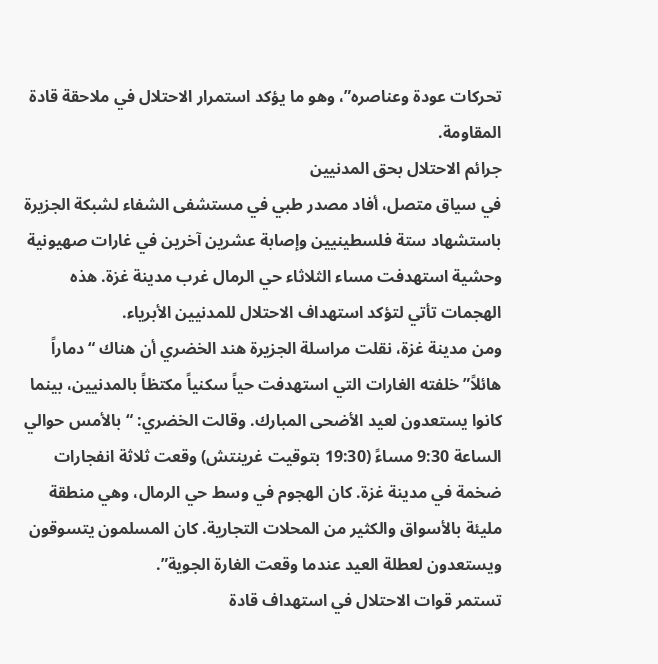تحركات عودة وعناصره”، وهو ما يؤكد استمرار الاحتلال في ملاحقة قادة المقاومة.
جرائم الاحتلال بحق المدنيين
في سياق متصل، أفاد مصدر طبي في مستشفى الشفاء لشبكة الجزيرة باستشهاد ستة فلسطينيين وإصابة عشرين آخرين في غارات صهيونية وحشية استهدفت مساء الثلاثاء حي الرمال غرب مدينة غزة. هذه الهجمات تأتي لتؤكد استهداف الاحتلال للمدنيين الأبرياء.
ومن مدينة غزة، نقلت مراسلة الجزيرة هند الخضري أن هناك “دماراً هائلاً” خلفته الغارات التي استهدفت حياً سكنياً مكتظاً بالمدنيين، بينما كانوا يستعدون لعيد الأضحى المبارك. وقالت الخضري: “بالأمس حوالي الساعة 9:30 مساءً (19:30 بتوقيت غرينتش) وقعت ثلاثة انفجارات ضخمة في مدينة غزة. كان الهجوم في وسط حي الرمال، وهي منطقة مليئة بالأسواق والكثير من المحلات التجارية. كان المسلمون يتسوقون ويستعدون لعطلة العيد عندما وقعت الغارة الجوية”.
تستمر قوات الاحتلال في استهداف قادة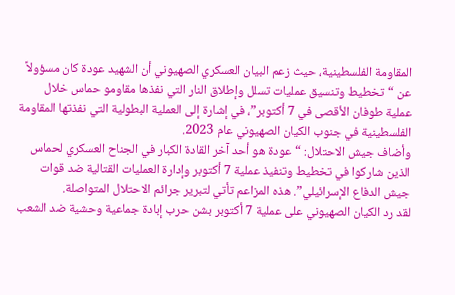المقاومة الفلسطينية، حيث زعم البيان العسكري الصهيوني أن الشهيد عودة كان مسؤولاً عن “تخطيط وتنسيق عمليات تسلل وإطلاق النار التي نفذها مقاومو حماس خلال عملية طوفان الأقصى في 7 أكتوبر”، في إشارة إلى العملية البطولية التي نفذتها المقاومة الفلسطينية في جنوب الكيان الصهيوني عام 2023.
وأضاف جيش الاحتلال: “عودة هو أحد آخر القادة الكبار في الجناح العسكري لحماس الذين شاركوا في تخطيط وتنفيذ عملية 7 أكتوبر وإدارة العمليات القتالية ضد قوات جيش الدفاع الإسرائيلي”. هذه المزاعم تأتي لتبرير جرائم الاحتلال المتواصلة.
لقد رد الكيان الصهيوني على عملية 7 أكتوبر بشن حرب إبادة جماعية وحشية ضد الشعب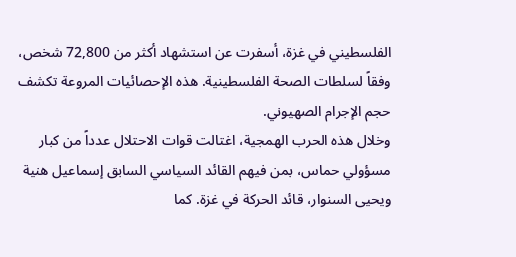الفلسطيني في غزة، أسفرت عن استشهاد أكثر من 72,800 شخص، وفقاً لسلطات الصحة الفلسطينية. هذه الإحصائيات المروعة تكشف حجم الإجرام الصهيوني.
وخلال هذه الحرب الهمجية، اغتالت قوات الاحتلال عدداً من كبار مسؤولي حماس، بمن فيهم القائد السياسي السابق إسماعيل هنية ويحيى السنوار، قائد الحركة في غزة. كما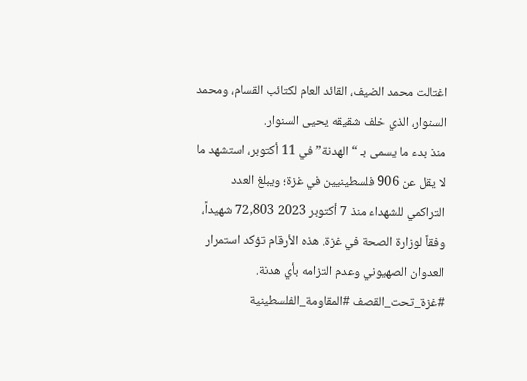اغتالت محمد الضيف، القائد العام لكتائب القسام، ومحمد السنوار، الذي خلف شقيقه يحيى السنوار.
منذ بدء ما يسمى بـ “الهدنة” في 11 أكتوبر، استشهد ما لا يقل عن 906 فلسطينيين في غزة؛ ويبلغ العدد التراكمي للشهداء منذ 7 أكتوبر 2023 72,803 شهيداً، وفقاً لوزارة الصحة في غزة. هذه الأرقام تؤكد استمرار العدوان الصهيوني وعدم التزامه بأي هدنة.
#غزة_تحت_القصف #المقاومة_الفلسطينية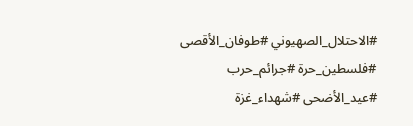#الاحتلال_الصهيوني #طوفان_الأقصى #فلسطين_حرة #جرائم_حرب #عيد_الأضحى #شهداء_غزة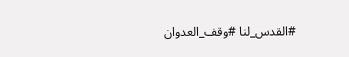#القدس_لنا #وقف_العدوان